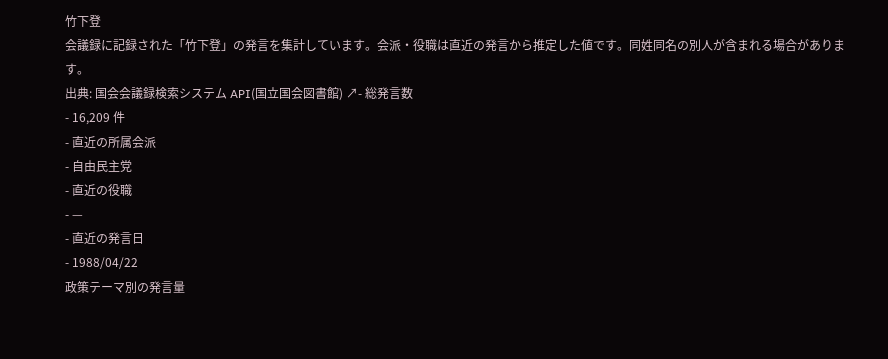竹下登
会議録に記録された「竹下登」の発言を集計しています。会派・役職は直近の発言から推定した値です。同姓同名の別人が含まれる場合があります。
出典: 国会会議録検索システム API(国立国会図書館) ↗- 総発言数
- 16,209 件
- 直近の所属会派
- 自由民主党
- 直近の役職
- —
- 直近の発言日
- 1988/04/22
政策テーマ別の発言量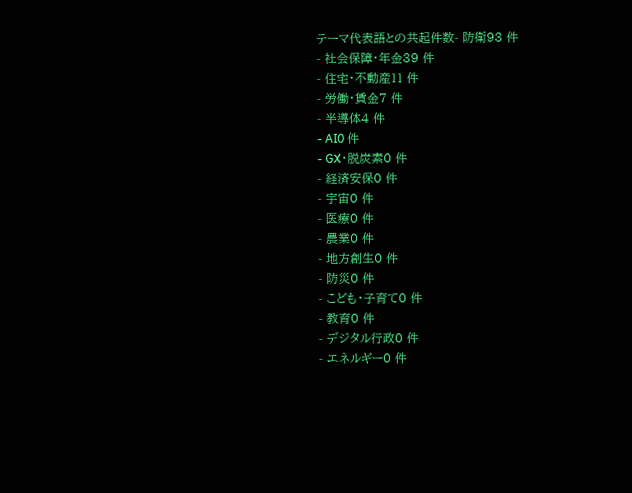テーマ代表語との共起件数- 防衛93 件
- 社会保障・年金39 件
- 住宅・不動産11 件
- 労働・賃金7 件
- 半導体4 件
- AI0 件
- GX・脱炭素0 件
- 経済安保0 件
- 宇宙0 件
- 医療0 件
- 農業0 件
- 地方創生0 件
- 防災0 件
- こども・子育て0 件
- 教育0 件
- デジタル行政0 件
- エネルギー0 件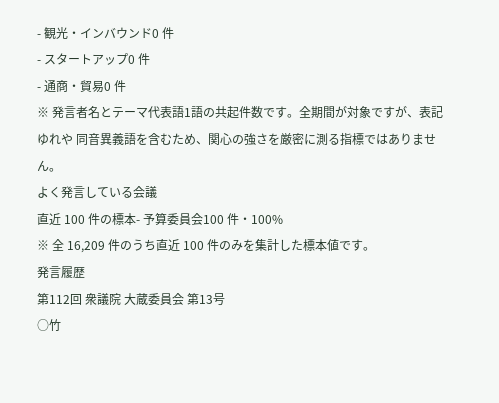- 観光・インバウンド0 件
- スタートアップ0 件
- 通商・貿易0 件
※ 発言者名とテーマ代表語1語の共起件数です。全期間が対象ですが、表記ゆれや 同音異義語を含むため、関心の強さを厳密に測る指標ではありません。
よく発言している会議
直近 100 件の標本- 予算委員会100 件・100%
※ 全 16,209 件のうち直近 100 件のみを集計した標本値です。
発言履歴
第112回 衆議院 大蔵委員会 第13号
○竹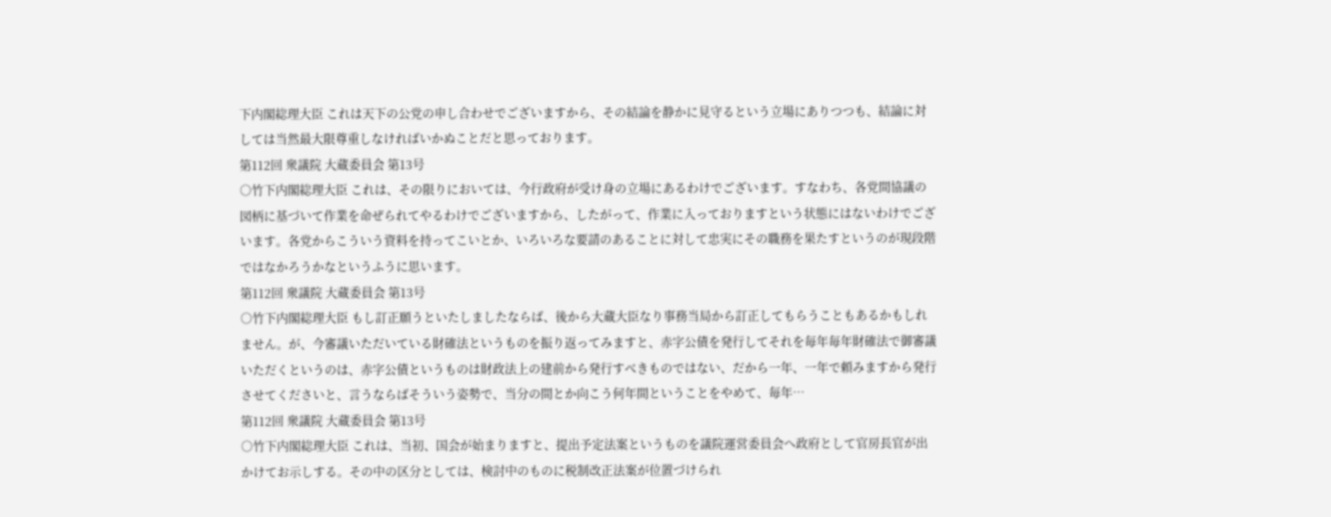下内閣総理大臣 これは天下の公党の申し合わせでございますから、その結論を静かに見守るという立場にありつつも、結論に対しては当然最大限尊重しなければいかぬことだと思っております。
第112回 衆議院 大蔵委員会 第13号
○竹下内閣総理大臣 これは、その限りにおいては、今行政府が受け身の立場にあるわけでございます。すなわち、各党間協議の図柄に基づいて作業を命ぜられてやるわけでございますから、したがって、作業に入っておりますという状態にはないわけでございます。各党からこういう資料を持ってこいとか、いろいろな要請のあることに対して忠実にその職務を果たすというのが現段階ではなかろうかなというふうに思います。
第112回 衆議院 大蔵委員会 第13号
○竹下内閣総理大臣 もし訂正願うといたしましたならば、後から大蔵大臣なり事務当局から訂正してもらうこともあるかもしれません。が、今審議いただいている財確法というものを振り返ってみますと、赤字公債を発行してそれを毎年毎年財確法で御審議いただくというのは、赤字公債というものは財政法上の建前から発行すべきものではない、だから一年、一年で頼みますから発行させてくださいと、言うならばそういう姿勢で、当分の間とか向こう何年間ということをやめて、毎年…
第112回 衆議院 大蔵委員会 第13号
○竹下内閣総理大臣 これは、当初、国会が始まりますと、提出予定法案というものを議院運営委員会へ政府として官房長官が出かけてお示しする。その中の区分としては、検討中のものに税制改正法案が位置づけられ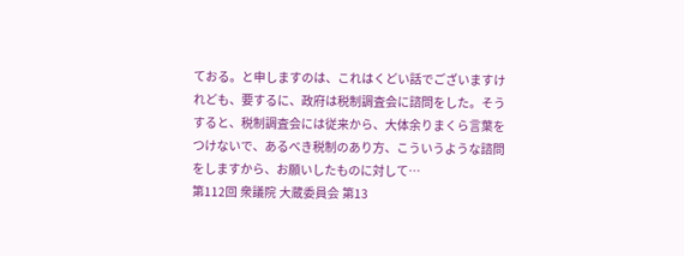ておる。と申しますのは、これはくどい話でございますけれども、要するに、政府は税制調査会に諮問をした。そうすると、税制調査会には従来から、大体余りまくら言葉をつけないで、あるべき税制のあり方、こういうような諮問をしますから、お願いしたものに対して…
第112回 衆議院 大蔵委員会 第13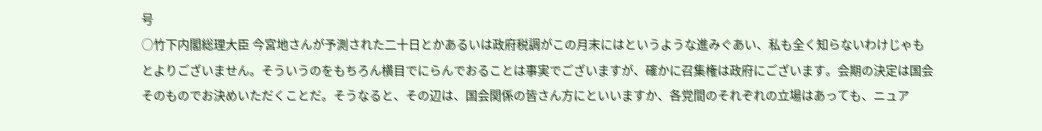号
○竹下内閣総理大臣 今宮地さんが予測された二十日とかあるいは政府税調がこの月末にはというような進みぐあい、私も全く知らないわけじゃもとよりございません。そういうのをもちろん横目でにらんでおることは事実でございますが、確かに召集権は政府にございます。会期の決定は国会そのものでお決めいただくことだ。そうなると、その辺は、国会関係の皆さん方にといいますか、各党間のそれぞれの立場はあっても、ニュア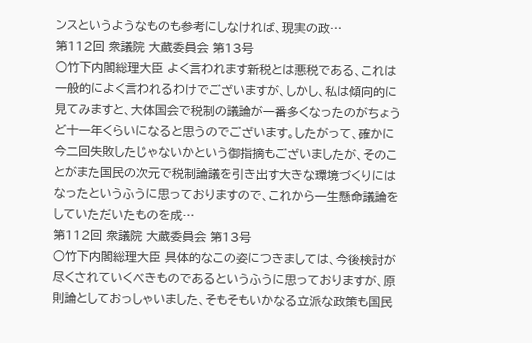ンスというようなものも参考にしなければ、現実の政…
第112回 衆議院 大蔵委員会 第13号
○竹下内閣総理大臣 よく言われます新税とは悪税である、これは一般的によく言われるわけでございますが、しかし、私は傾向的に見てみますと、大体国会で税制の議論が一番多くなったのがちょうど十一年くらいになると思うのでございます。したがって、確かに今二回失敗したじゃないかという御指摘もございましたが、そのことがまた国民の次元で税制論議を引き出す大きな環境づくりにはなったというふうに思っておりますので、これから一生懸命議論をしていただいたものを成…
第112回 衆議院 大蔵委員会 第13号
○竹下内閣総理大臣 具体的なこの姿につきましては、今後検討が尽くされていくべきものであるというふうに思っておりますが、原則論としておっしゃいました、そもそもいかなる立派な政策も国民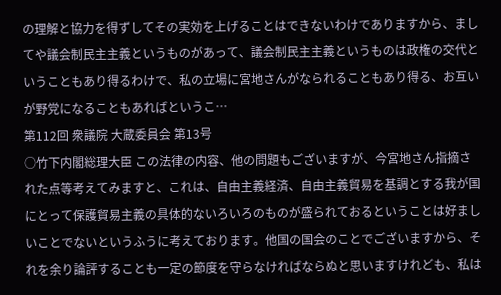の理解と協力を得ずしてその実効を上げることはできないわけでありますから、ましてや議会制民主主義というものがあって、議会制民主主義というものは政権の交代ということもあり得るわけで、私の立場に宮地さんがなられることもあり得る、お互いが野党になることもあればというこ…
第112回 衆議院 大蔵委員会 第13号
○竹下内閣総理大臣 この法律の内容、他の問題もございますが、今宮地さん指摘された点等考えてみますと、これは、自由主義経済、自由主義貿易を基調とする我が国にとって保護貿易主義の具体的ないろいろのものが盛られておるということは好ましいことでないというふうに考えております。他国の国会のことでございますから、それを余り論評することも一定の節度を守らなければならぬと思いますけれども、私は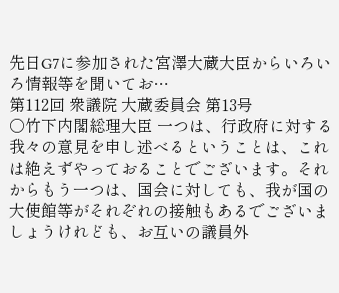先日G7に参加された宮澤大蔵大臣からいろいろ情報等を聞いてお…
第112回 衆議院 大蔵委員会 第13号
○竹下内閣総理大臣 一つは、行政府に対する我々の意見を申し述べるということは、これは絶えずやっておることでございます。それからもう一つは、国会に対しても、我が国の大使館等がそれぞれの接触もあるでございましょうけれども、お互いの議員外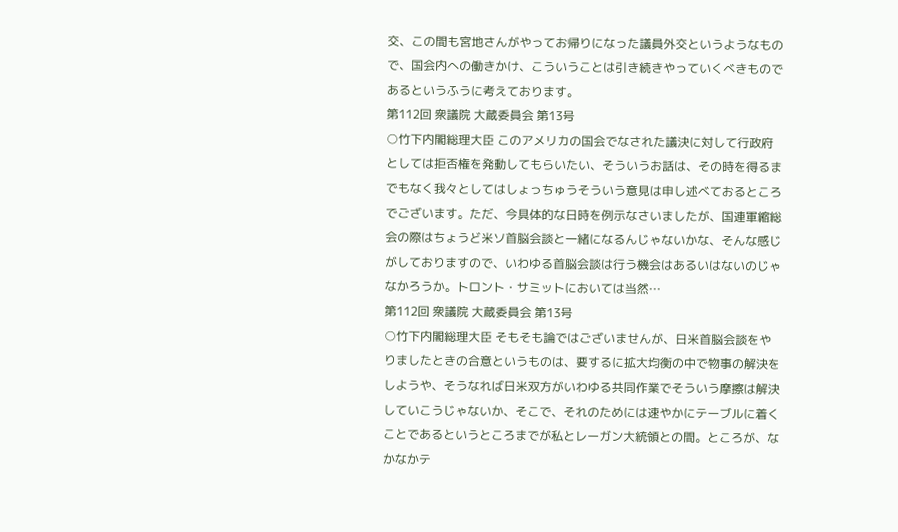交、この間も宮地さんがやってお帰りになった議員外交というようなもので、国会内への働きかけ、こういうことは引き続きやっていくべきものであるというふうに考えております。
第112回 衆議院 大蔵委員会 第13号
○竹下内閣総理大臣 このアメリカの国会でなされた議決に対して行政府としては拒否権を発動してもらいたい、そういうお話は、その時を得るまでもなく我々としてはしょっちゅうそういう意見は申し述べておるところでございます。ただ、今具体的な日時を例示なさいましたが、国連軍縮総会の際はちょうど米ソ首脳会談と一緒になるんじゃないかな、そんな感じがしておりますので、いわゆる首脳会談は行う機会はあるいはないのじゃなかろうか。トロント・サミットにおいては当然…
第112回 衆議院 大蔵委員会 第13号
○竹下内閣総理大臣 そもそも論ではございませんが、日米首脳会談をやりましたときの合意というものは、要するに拡大均衡の中で物事の解決をしようや、そうなれば日米双方がいわゆる共同作業でそういう摩擦は解決していこうじゃないか、そこで、それのためには速やかにテーブルに着くことであるというところまでが私とレーガン大統領との間。ところが、なかなかテ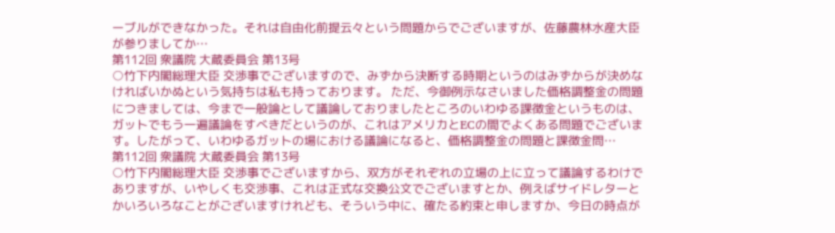ーブルができなかった。それは自由化前提云々という問題からでございますが、佐藤農林水産大臣が参りましてか…
第112回 衆議院 大蔵委員会 第13号
○竹下内閣総理大臣 交渉事でございますので、みずから決断する時期というのはみずからが決めなければいかぬという気持ちは私も持っております。 ただ、今御例示なさいました価格調整金の問題につきましては、今まで一般論として議論しておりましたところのいわゆる課徴金というものは、ガットでもう一遍議論をすべきだというのが、これはアメリカとECの間でよくある問題でございます。したがって、いわゆるガットの場における議論になると、価格調整金の問題と課徴金問…
第112回 衆議院 大蔵委員会 第13号
○竹下内閣総理大臣 交渉事でございますから、双方がそれぞれの立場の上に立って議論するわけでありますが、いやしくも交渉事、これは正式な交換公文でございますとか、例えばサイドレターとかいろいろなことがございますけれども、そういう中に、確たる約束と申しますか、今日の時点が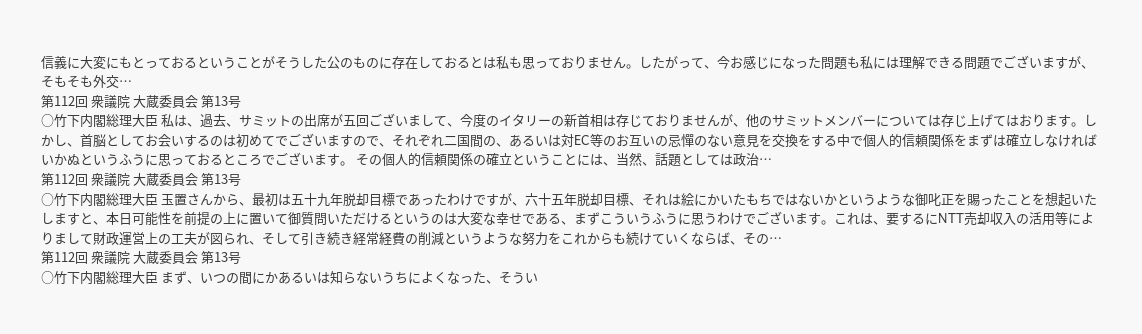信義に大変にもとっておるということがそうした公のものに存在しておるとは私も思っておりません。したがって、今お感じになった問題も私には理解できる問題でございますが、そもそも外交…
第112回 衆議院 大蔵委員会 第13号
○竹下内閣総理大臣 私は、過去、サミットの出席が五回ございまして、今度のイタリーの新首相は存じておりませんが、他のサミットメンバーについては存じ上げてはおります。しかし、首脳としてお会いするのは初めてでございますので、それぞれ二国間の、あるいは対EC等のお互いの忌憚のない意見を交換をする中で個人的信頼関係をまずは確立しなければいかぬというふうに思っておるところでございます。 その個人的信頼関係の確立ということには、当然、話題としては政治…
第112回 衆議院 大蔵委員会 第13号
○竹下内閣総理大臣 玉置さんから、最初は五十九年脱却目標であったわけですが、六十五年脱却目標、それは絵にかいたもちではないかというような御叱正を賜ったことを想起いたしますと、本日可能性を前提の上に置いて御質問いただけるというのは大変な幸せである、まずこういうふうに思うわけでございます。これは、要するにNTT売却収入の活用等によりまして財政運営上の工夫が図られ、そして引き続き経常経費の削減というような努力をこれからも続けていくならば、その…
第112回 衆議院 大蔵委員会 第13号
○竹下内閣総理大臣 まず、いつの間にかあるいは知らないうちによくなった、そうい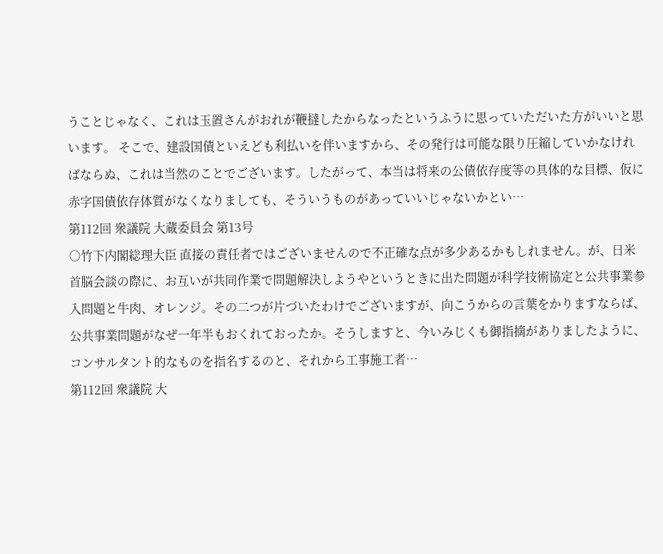うことじゃなく、これは玉置さんがおれが鞭撻したからなったというふうに思っていただいた方がいいと思います。 そこで、建設国債といえども利払いを伴いますから、その発行は可能な限り圧縮していかなければならぬ、これは当然のことでございます。したがって、本当は将来の公債依存度等の具体的な目標、仮に赤字国債依存体質がなくなりましても、そういうものがあっていいじゃないかとい…
第112回 衆議院 大蔵委員会 第13号
○竹下内閣総理大臣 直接の責任者ではございませんので不正確な点が多少あるかもしれません。が、日米首脳会談の際に、お互いが共同作業で問題解決しようやというときに出た問題が科学技術協定と公共事業参入問題と牛肉、オレンジ。その二つが片づいたわけでございますが、向こうからの言葉をかりますならば、公共事業問題がなぜ一年半もおくれておったか。そうしますと、今いみじくも御指摘がありましたように、コンサルタント的なものを指名するのと、それから工事施工者…
第112回 衆議院 大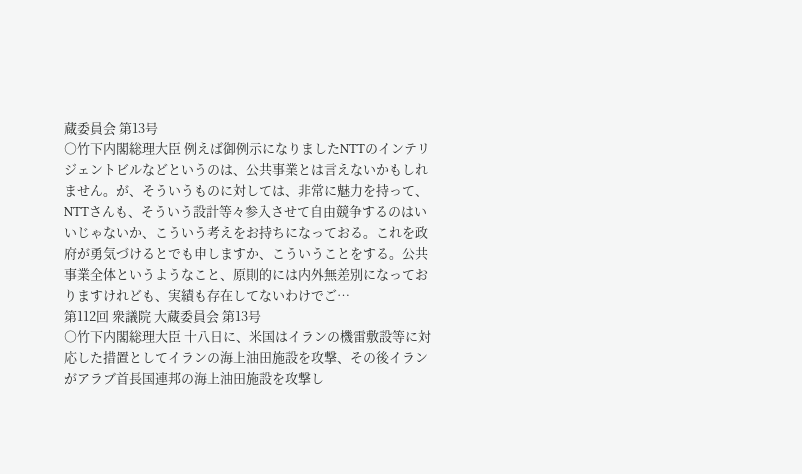蔵委員会 第13号
○竹下内閣総理大臣 例えば御例示になりましたNTTのインテリジェントビルなどというのは、公共事業とは言えないかもしれません。が、そういうものに対しては、非常に魅力を持って、NTTさんも、そういう設計等々参入させて自由競争するのはいいじゃないか、こういう考えをお持ちになっておる。これを政府が勇気づけるとでも申しますか、こういうことをする。公共事業全体というようなこと、原則的には内外無差別になっておりますけれども、実績も存在してないわけでご…
第112回 衆議院 大蔵委員会 第13号
○竹下内閣総理大臣 十八日に、米国はイランの機雷敷設等に対応した措置としてイランの海上油田施設を攻撃、その後イランがアラブ首長国連邦の海上油田施設を攻撃し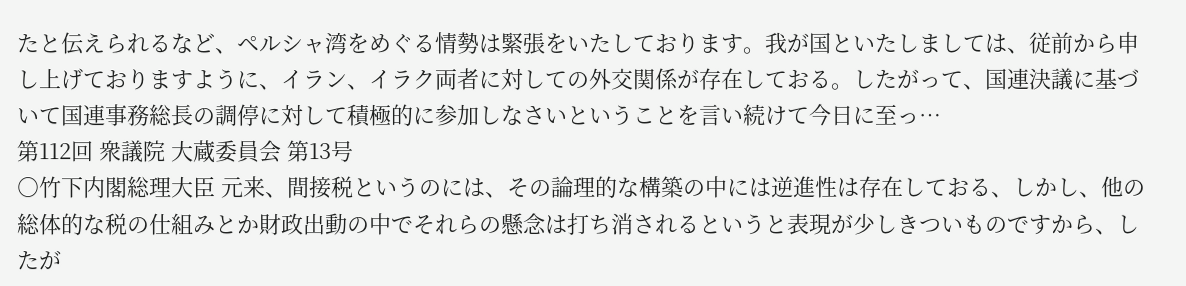たと伝えられるなど、ペルシャ湾をめぐる情勢は緊張をいたしております。我が国といたしましては、従前から申し上げておりますように、イラン、イラク両者に対しての外交関係が存在しておる。したがって、国連決議に基づいて国連事務総長の調停に対して積極的に参加しなさいということを言い続けて今日に至っ…
第112回 衆議院 大蔵委員会 第13号
○竹下内閣総理大臣 元来、間接税というのには、その論理的な構築の中には逆進性は存在しておる、しかし、他の総体的な税の仕組みとか財政出動の中でそれらの懸念は打ち消されるというと表現が少しきついものですから、したが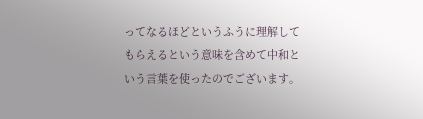ってなるほどというふうに理解してもらえるという意味を含めて中和という言葉を使ったのでございます。